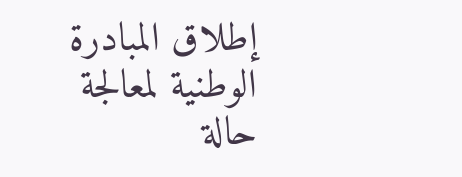إطلاق المبادرة الوطنية لمعالجة حالة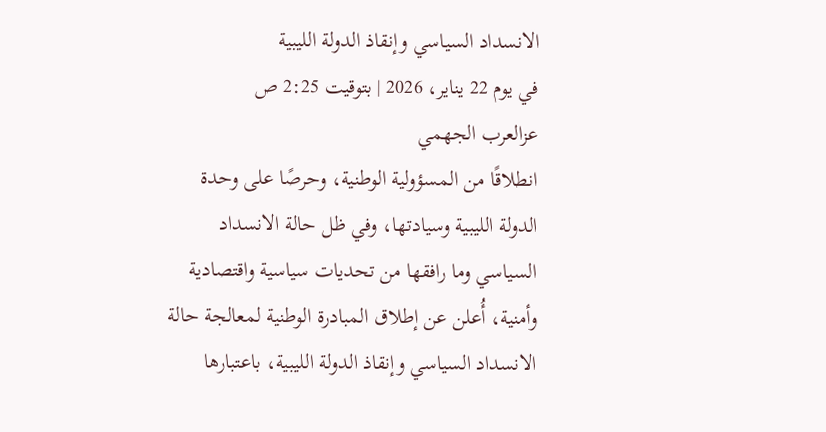الانسداد السياسي وإنقاذ الدولة الليبية
في يوم 22 يناير، 2026 | بتوقيت 2:25 ص
عزالعرب الجهمي
انطلاقًا من المسؤولية الوطنية، وحرصًا على وحدة الدولة الليبية وسيادتها، وفي ظل حالة الانسداد السياسي وما رافقها من تحديات سياسية واقتصادية وأمنية، أُعلن عن إطلاق المبادرة الوطنية لمعالجة حالة الانسداد السياسي وإنقاذ الدولة الليبية، باعتبارها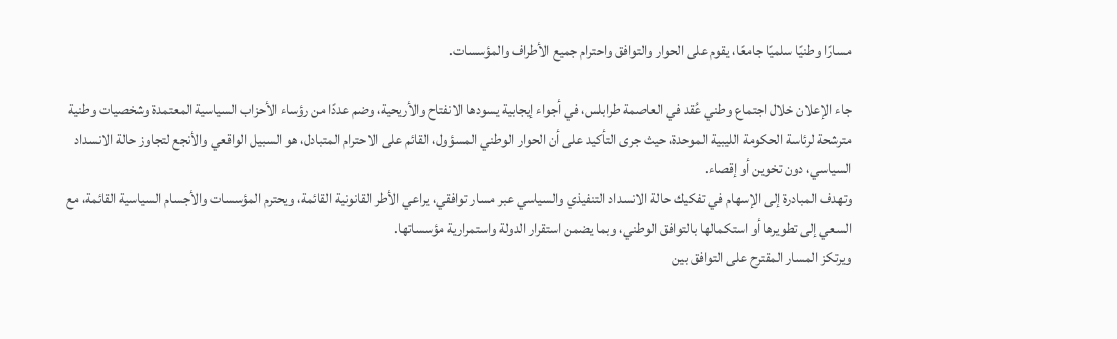مسارًا وطنيًا سلميًا جامعًا، يقوم على الحوار والتوافق واحترام جميع الأطراف والمؤسسات.

جاء الإعلان خلال اجتماع وطني عُقد في العاصمة طرابلس، في أجواء إيجابية يسودها الانفتاح والأريحية، وضم عددًا من رؤساء الأحزاب السياسية المعتمدة وشخصيات وطنية مترشحة لرئاسة الحكومة الليبية الموحدة، حيث جرى التأكيد على أن الحوار الوطني المسؤول، القائم على الاحترام المتبادل، هو السبيل الواقعي والأنجع لتجاوز حالة الانسداد السياسي، دون تخوين أو إقصاء.
وتهدف المبادرة إلى الإسهام في تفكيك حالة الانسداد التنفيذي والسياسي عبر مسار توافقي، يراعي الأطر القانونية القائمة، ويحترم المؤسسات والأجسام السياسية القائمة، مع السعي إلى تطويرها أو استكمالها بالتوافق الوطني، وبما يضمن استقرار الدولة واستمرارية مؤسساتها.
ويرتكز المسار المقترح على التوافق بين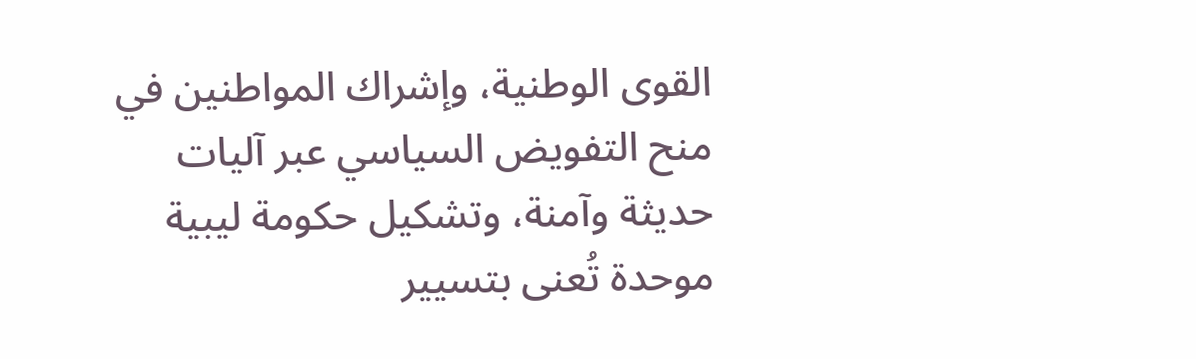القوى الوطنية، وإشراك المواطنين في منح التفويض السياسي عبر آليات حديثة وآمنة، وتشكيل حكومة ليبية موحدة تُعنى بتسيير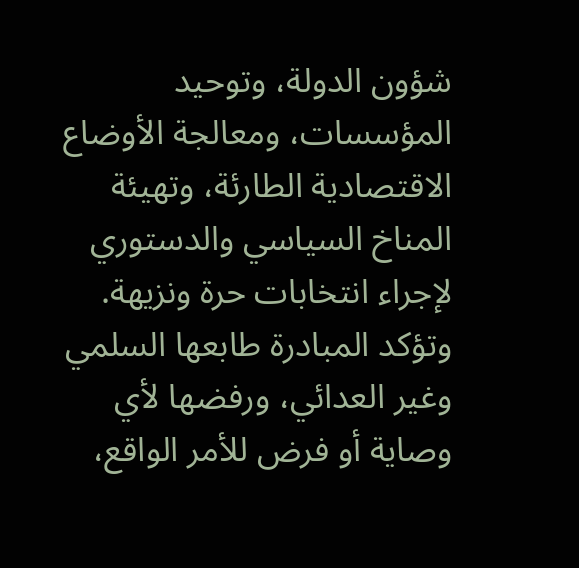شؤون الدولة، وتوحيد المؤسسات، ومعالجة الأوضاع الاقتصادية الطارئة، وتهيئة المناخ السياسي والدستوري لإجراء انتخابات حرة ونزيهة.
وتؤكد المبادرة طابعها السلمي وغير العدائي، ورفضها لأي وصاية أو فرض للأمر الواقع،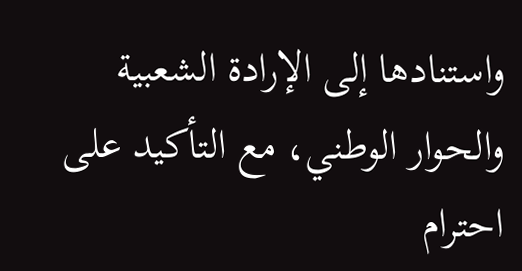واستنادها إلى الإرادة الشعبية والحوار الوطني، مع التأكيد على احترام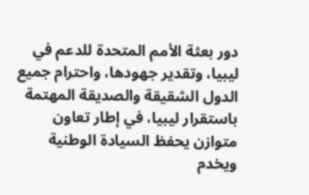دور بعثة الأمم المتحدة للدعم في ليبيا، وتقدير جهودها، واحترام جميع الدول الشقيقة والصديقة المهتمة باستقرار ليبيا، في إطار تعاون متوازن يحفظ السيادة الوطنية ويخدم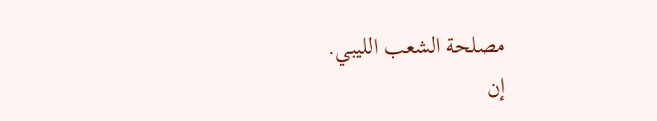مصلحة الشعب الليبي.
إن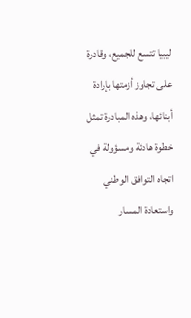ليبيا تتسع للجميع، وقادرة على تجاوز أزمتها بإرادة أبنائها، وهذه المبادرة تمثل خطوة هادئة ومسؤولة في اتجاه التوافق الوطني واستعادة المسار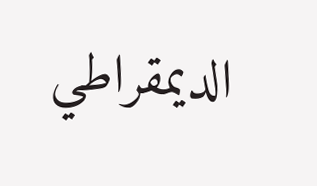الديمقراطي